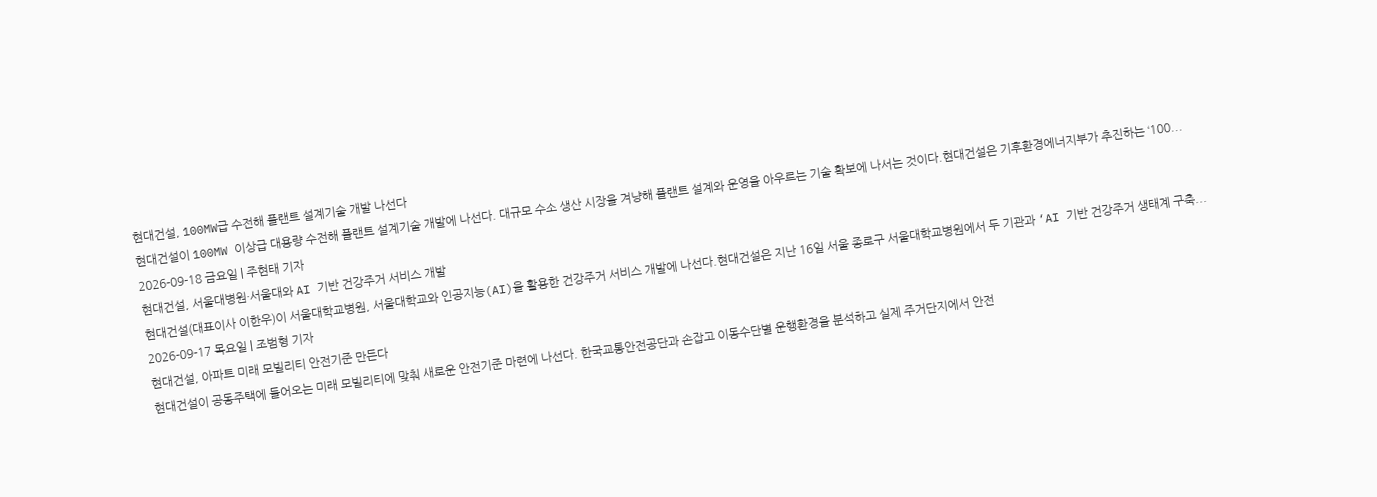현대건설, 100MW급 수전해 플랜트 설계기술 개발 나선다
현대건설이 100MW 이상급 대용량 수전해 플랜트 설계기술 개발에 나선다. 대규모 수소 생산 시장을 겨냥해 플랜트 설계와 운영을 아우르는 기술 확보에 나서는 것이다.현대건설은 기후환경에너지부가 추진하는 ‘100...
2026-09-18 금요일 | 주현태 기자
현대건설, 서울대병원·서울대와 AI 기반 건강주거 서비스 개발
현대건설(대표이사 이한우)이 서울대학교병원, 서울대학교와 인공지능(AI)을 활용한 건강주거 서비스 개발에 나선다.현대건설은 지난 16일 서울 종로구 서울대학교병원에서 두 기관과 ‘AI 기반 건강주거 생태계 구축...
2026-09-17 목요일 | 조범형 기자
현대건설, 아파트 미래 모빌리티 안전기준 만든다
현대건설이 공동주택에 들어오는 미래 모빌리티에 맞춰 새로운 안전기준 마련에 나선다. 한국교통안전공단과 손잡고 이동수단별 운행환경을 분석하고 실제 주거단지에서 안전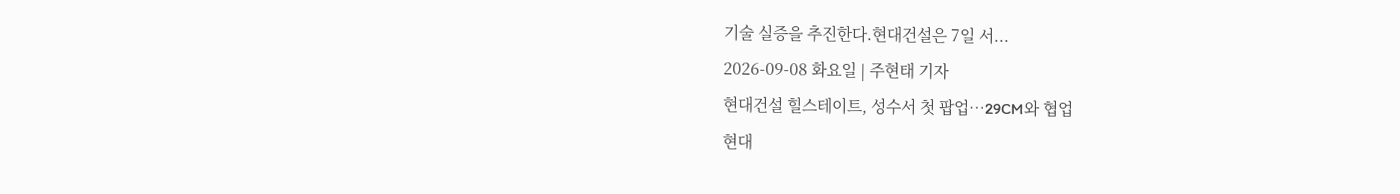기술 실증을 추진한다.현대건설은 7일 서...
2026-09-08 화요일 | 주현태 기자
현대건설 힐스테이트, 성수서 첫 팝업…29CM와 협업
현대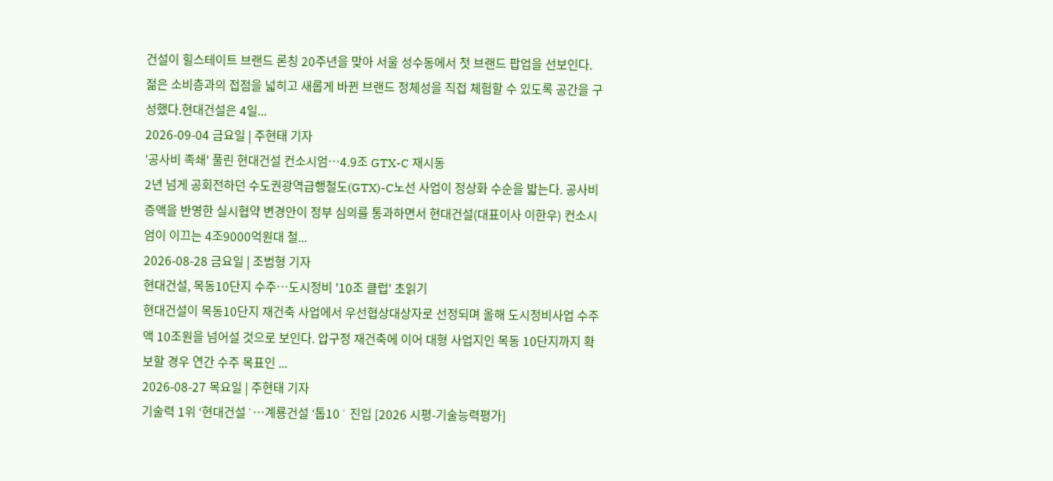건설이 힐스테이트 브랜드 론칭 20주년을 맞아 서울 성수동에서 첫 브랜드 팝업을 선보인다. 젊은 소비층과의 접점을 넓히고 새롭게 바뀐 브랜드 정체성을 직접 체험할 수 있도록 공간을 구성했다.현대건설은 4일...
2026-09-04 금요일 | 주현태 기자
'공사비 족쇄' 풀린 현대건설 컨소시엄…4.9조 GTX-C 재시동
2년 넘게 공회전하던 수도권광역급행철도(GTX)-C노선 사업이 정상화 수순을 밟는다. 공사비 증액을 반영한 실시협약 변경안이 정부 심의를 통과하면서 현대건설(대표이사 이한우) 컨소시엄이 이끄는 4조9000억원대 철...
2026-08-28 금요일 | 조범형 기자
현대건설, 목동10단지 수주…도시정비 '10조 클럽' 초읽기
현대건설이 목동10단지 재건축 사업에서 우선협상대상자로 선정되며 올해 도시정비사업 수주액 10조원을 넘어설 것으로 보인다. 압구정 재건축에 이어 대형 사업지인 목동 10단지까지 확보할 경우 연간 수주 목표인 ...
2026-08-27 목요일 | 주현태 기자
기술력 1위 ‘현대건설ʼ…계룡건설 ‘톱10ʼ 진입 [2026 시평-기술능력평가]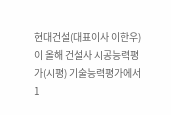현대건설(대표이사 이한우)이 올해 건설사 시공능력평가(시평) 기술능력평가에서 1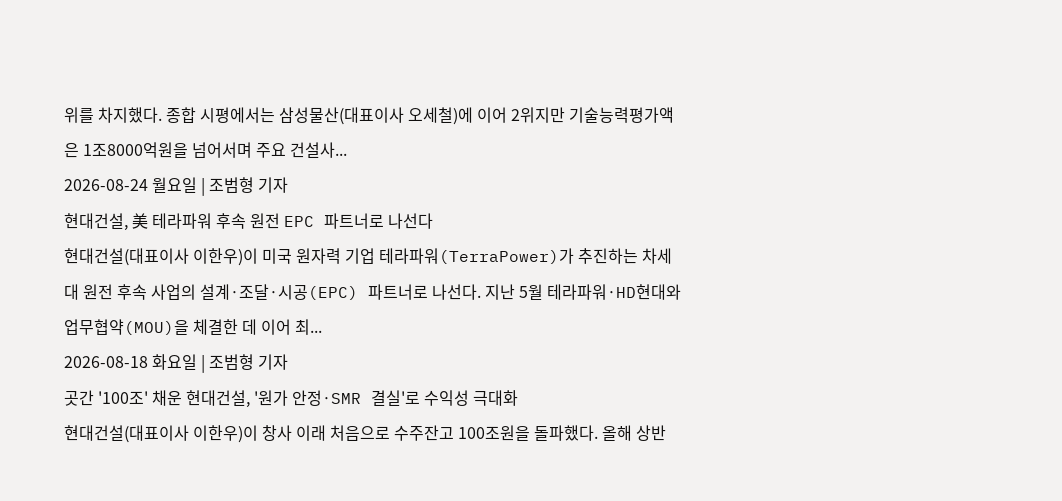위를 차지했다. 종합 시평에서는 삼성물산(대표이사 오세철)에 이어 2위지만 기술능력평가액은 1조8000억원을 넘어서며 주요 건설사...
2026-08-24 월요일 | 조범형 기자
현대건설, 美 테라파워 후속 원전 EPC 파트너로 나선다
현대건설(대표이사 이한우)이 미국 원자력 기업 테라파워(TerraPower)가 추진하는 차세대 원전 후속 사업의 설계·조달·시공(EPC) 파트너로 나선다. 지난 5월 테라파워·HD현대와 업무협약(MOU)을 체결한 데 이어 최...
2026-08-18 화요일 | 조범형 기자
곳간 '100조' 채운 현대건설, '원가 안정·SMR 결실'로 수익성 극대화
현대건설(대표이사 이한우)이 창사 이래 처음으로 수주잔고 100조원을 돌파했다. 올해 상반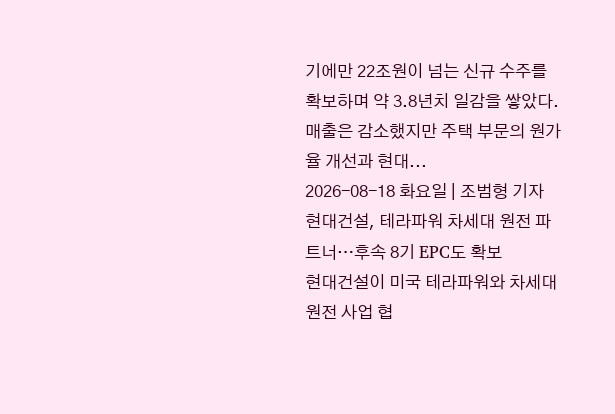기에만 22조원이 넘는 신규 수주를 확보하며 약 3.8년치 일감을 쌓았다. 매출은 감소했지만 주택 부문의 원가율 개선과 현대...
2026-08-18 화요일 | 조범형 기자
현대건설, 테라파워 차세대 원전 파트너…후속 8기 EPC도 확보
현대건설이 미국 테라파워와 차세대 원전 사업 협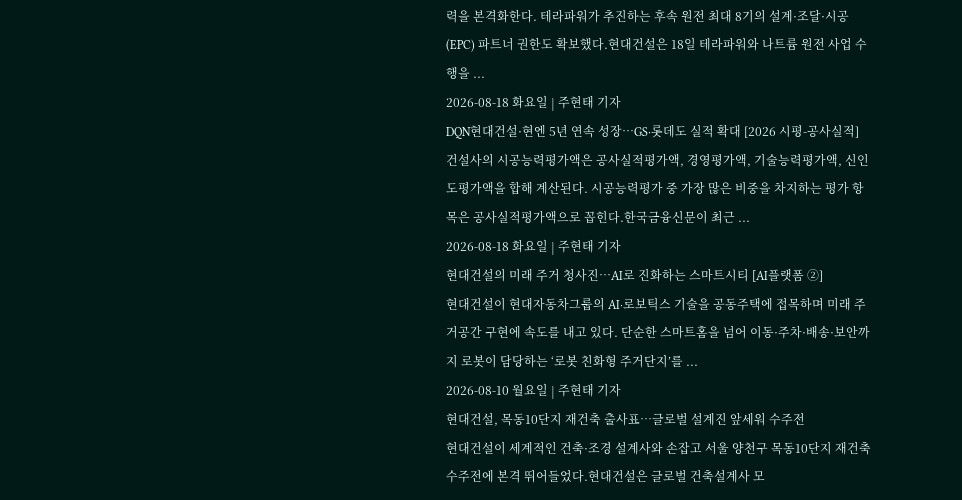력을 본격화한다. 테라파워가 추진하는 후속 원전 최대 8기의 설계·조달·시공(EPC) 파트너 권한도 확보했다.현대건설은 18일 테라파워와 나트륨 원전 사업 수행을 ...
2026-08-18 화요일 | 주현태 기자
DQN현대건설·현엔 5년 연속 성장…GS·롯데도 실적 확대 [2026 시평-공사실적]
건설사의 시공능력평가액은 공사실적평가액, 경영평가액, 기술능력평가액, 신인도평가액을 합해 계산된다. 시공능력평가 중 가장 많은 비중을 차지하는 평가 항목은 공사실적평가액으로 꼽힌다.한국금융신문이 최근 ...
2026-08-18 화요일 | 주현태 기자
현대건설의 미래 주거 청사진…AI로 진화하는 스마트시티 [AI플랫폼 ②]
현대건설이 현대자동차그룹의 AI·로보틱스 기술을 공동주택에 접목하며 미래 주거공간 구현에 속도를 내고 있다. 단순한 스마트홈을 넘어 이동·주차·배송·보안까지 로봇이 담당하는 ‘로봇 친화형 주거단지’를 ...
2026-08-10 월요일 | 주현태 기자
현대건설, 목동10단지 재건축 출사표…글로벌 설계진 앞세워 수주전
현대건설이 세계적인 건축·조경 설계사와 손잡고 서울 양천구 목동10단지 재건축 수주전에 본격 뛰어들었다.현대건설은 글로벌 건축설계사 모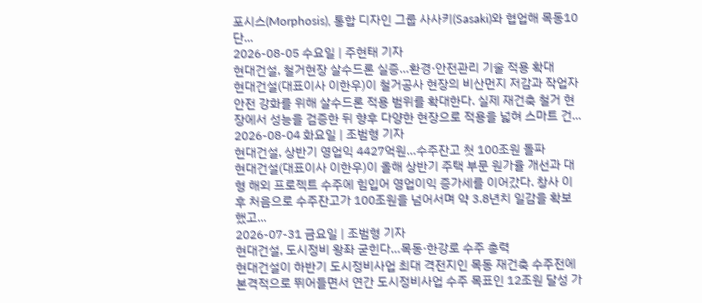포시스(Morphosis), 통합 디자인 그룹 사사키(Sasaki)와 협업해 목동10단...
2026-08-05 수요일 | 주현태 기자
현대건설, 철거현장 살수드론 실증…환경·안전관리 기술 적용 확대
현대건설(대표이사 이한우)이 철거공사 현장의 비산먼지 저감과 작업자 안전 강화를 위해 살수드론 적용 범위를 확대한다. 실제 재건축 철거 현장에서 성능을 검증한 뒤 향후 다양한 현장으로 적용을 넓혀 스마트 건...
2026-08-04 화요일 | 조범형 기자
현대건설, 상반기 영업익 4427억원…수주잔고 첫 100조원 돌파
현대건설(대표이사 이한우)이 올해 상반기 주택 부문 원가율 개선과 대형 해외 프로젝트 수주에 힘입어 영업이익 증가세를 이어갔다. 창사 이후 처음으로 수주잔고가 100조원을 넘어서며 약 3.8년치 일감을 확보했고...
2026-07-31 금요일 | 조범형 기자
현대건설, 도시정비 왕좌 굳힌다…목동·한강로 수주 총력
현대건설이 하반기 도시정비사업 최대 격전지인 목동 재건축 수주전에 본격적으로 뛰어들면서 연간 도시정비사업 수주 목표인 12조원 달성 가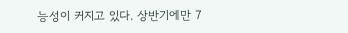능성이 커지고 있다. 상반기에만 7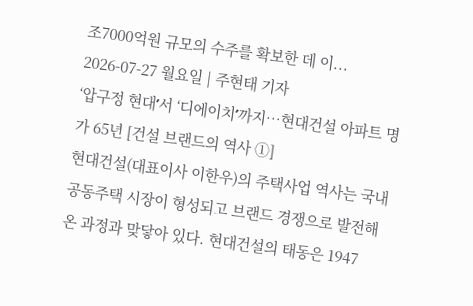조7000억원 규모의 수주를 확보한 데 이...
2026-07-27 월요일 | 주현태 기자
‘압구정 현대ʼ서 ‘디에이치ʼ까지…현대건설 아파트 명가 65년 [건설 브랜드의 역사 ①]
현대건설(대표이사 이한우)의 주택사업 역사는 국내 공동주택 시장이 형성되고 브랜드 경쟁으로 발전해 온 과정과 맞닿아 있다. 현대건설의 태동은 1947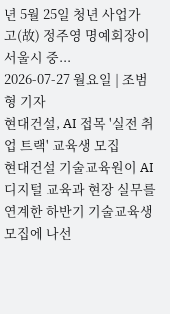년 5월 25일 청년 사업가 고(故) 정주영 명예회장이 서울시 중...
2026-07-27 월요일 | 조범형 기자
현대건설, AI 접목 '실전 취업 트랙' 교육생 모집
현대건설 기술교육원이 AI 디지털 교육과 현장 실무를 연계한 하반기 기술교육생 모집에 나선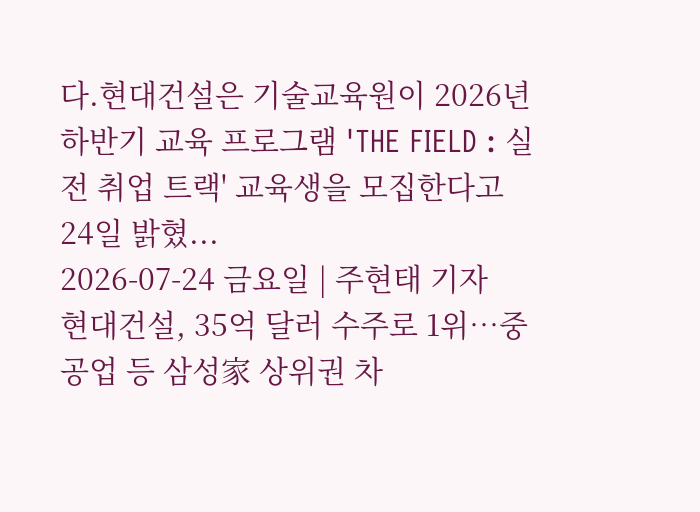다.현대건설은 기술교육원이 2026년 하반기 교육 프로그램 'THE FIELD : 실전 취업 트랙' 교육생을 모집한다고 24일 밝혔...
2026-07-24 금요일 | 주현태 기자
현대건설, 35억 달러 수주로 1위…중공업 등 삼성家 상위권 차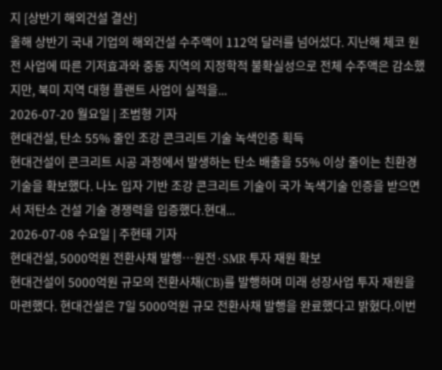지 [상반기 해외건설 결산]
올해 상반기 국내 기업의 해외건설 수주액이 112억 달러를 넘어섰다. 지난해 체코 원전 사업에 따른 기저효과와 중동 지역의 지정학적 불확실성으로 전체 수주액은 감소했지만, 북미 지역 대형 플랜트 사업이 실적을...
2026-07-20 월요일 | 조범형 기자
현대건설, 탄소 55% 줄인 조강 콘크리트 기술 녹색인증 획득
현대건설이 콘크리트 시공 과정에서 발생하는 탄소 배출을 55% 이상 줄이는 친환경 기술을 확보했다. 나노 입자 기반 조강 콘크리트 기술이 국가 녹색기술 인증을 받으면서 저탄소 건설 기술 경쟁력을 입증했다.현대...
2026-07-08 수요일 | 주현태 기자
현대건설, 5000억원 전환사채 발행…원전·SMR 투자 재원 확보
현대건설이 5000억원 규모의 전환사채(CB)를 발행하며 미래 성장사업 투자 재원을 마련했다. 현대건설은 7일 5000억원 규모 전환사채 발행을 완료했다고 밝혔다.이번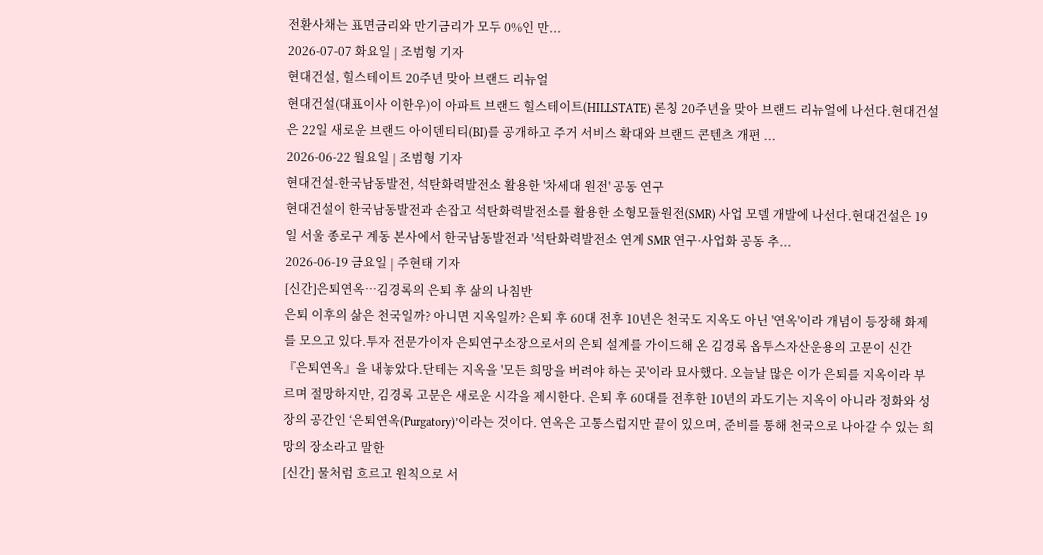전환사채는 표면금리와 만기금리가 모두 0%인 만...
2026-07-07 화요일 | 조범형 기자
현대건설, 힐스테이트 20주년 맞아 브랜드 리뉴얼
현대건설(대표이사 이한우)이 아파트 브랜드 힐스테이트(HILLSTATE) 론칭 20주년을 맞아 브랜드 리뉴얼에 나선다.현대건설은 22일 새로운 브랜드 아이덴티티(BI)를 공개하고 주거 서비스 확대와 브랜드 콘텐츠 개편 ...
2026-06-22 월요일 | 조범형 기자
현대건설-한국남동발전, 석탄화력발전소 활용한 '차세대 원전' 공동 연구
현대건설이 한국남동발전과 손잡고 석탄화력발전소를 활용한 소형모듈원전(SMR) 사업 모델 개발에 나선다.현대건설은 19일 서울 종로구 계동 본사에서 한국남동발전과 '석탄화력발전소 연계 SMR 연구·사업화 공동 추...
2026-06-19 금요일 | 주현태 기자
[신간]은퇴연옥…김경록의 은퇴 후 삶의 나침반
은퇴 이후의 삶은 천국일까? 아니면 지옥일까? 은퇴 후 60대 전후 10년은 천국도 지옥도 아닌 '연옥'이라 개념이 등장해 화제를 모으고 있다.투자 전문가이자 은퇴연구소장으로서의 은퇴 설계를 가이드해 온 김경록 옵투스자산운용의 고문이 신간 『은퇴연옥』을 내놓았다.단테는 지옥을 '모든 희망을 버려야 하는 곳'이라 묘사했다. 오늘날 많은 이가 은퇴를 지옥이라 부르며 절망하지만, 김경록 고문은 새로운 시각을 제시한다. 은퇴 후 60대를 전후한 10년의 과도기는 지옥이 아니라 정화와 성장의 공간인 ‘은퇴연옥(Purgatory)’이라는 것이다. 연옥은 고통스럽지만 끝이 있으며, 준비를 통해 천국으로 나아갈 수 있는 희망의 장소라고 말한
[신간] 물처럼 흐르고 원칙으로 서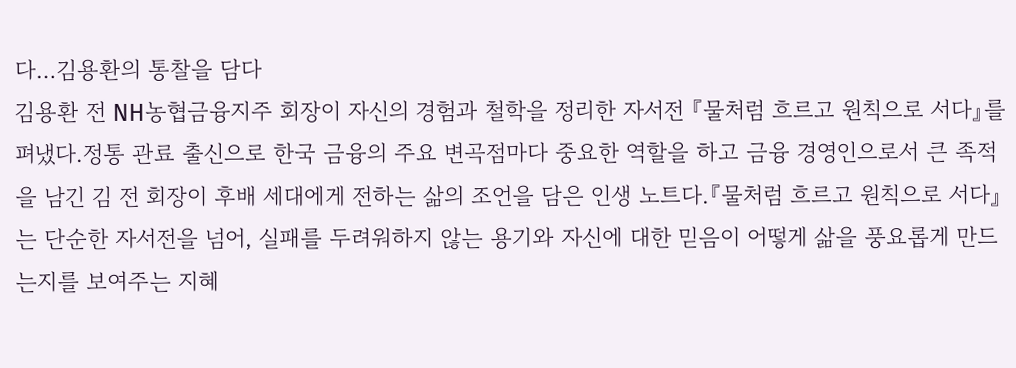다…김용환의 통찰을 담다
김용환 전 NH농협금융지주 회장이 자신의 경험과 철학을 정리한 자서전 『물처럼 흐르고 원칙으로 서다』를 펴냈다.정통 관료 출신으로 한국 금융의 주요 변곡점마다 중요한 역할을 하고 금융 경영인으로서 큰 족적을 남긴 김 전 회장이 후배 세대에게 전하는 삶의 조언을 담은 인생 노트다.『물처럼 흐르고 원칙으로 서다』는 단순한 자서전을 넘어, 실패를 두려워하지 않는 용기와 자신에 대한 믿음이 어떻게 삶을 풍요롭게 만드는지를 보여주는 지혜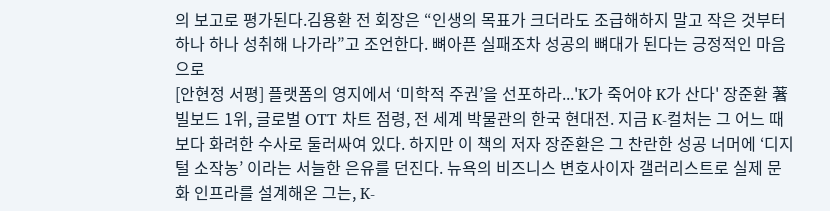의 보고로 평가된다.김용환 전 회장은 “인생의 목표가 크더라도 조급해하지 말고 작은 것부터 하나 하나 성취해 나가라”고 조언한다. 뼈아픈 실패조차 성공의 뼈대가 된다는 긍정적인 마음으로
[안현정 서평] 플랫폼의 영지에서 ‘미학적 주권’을 선포하라...'K가 죽어야 K가 산다' 장준환 著
빌보드 1위, 글로벌 OTT 차트 점령, 전 세계 박물관의 한국 현대전. 지금 K-컬처는 그 어느 때보다 화려한 수사로 둘러싸여 있다. 하지만 이 책의 저자 장준환은 그 찬란한 성공 너머에 ‘디지털 소작농’ 이라는 서늘한 은유를 던진다. 뉴욕의 비즈니스 변호사이자 갤러리스트로 실제 문화 인프라를 설계해온 그는, K-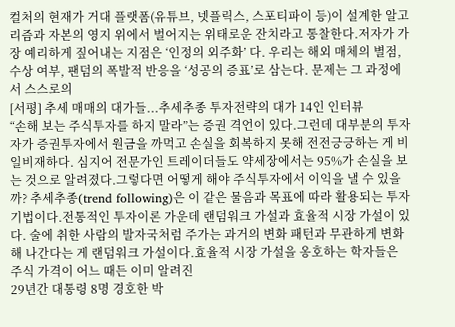컬처의 현재가 거대 플랫폼(유튜브, 넷플릭스, 스포티파이 등)이 설계한 알고리즘과 자본의 영지 위에서 벌어지는 위태로운 잔치라고 통찰한다.저자가 가장 예리하게 짚어내는 지점은 ‘인정의 외주화’ 다. 우리는 해외 매체의 별점, 수상 여부, 팬덤의 폭발적 반응을 ‘성공의 증표’로 삼는다. 문제는 그 과정에서 스스로의
[서평] 추세 매매의 대가들...추세추종 투자전략의 대가 14인 인터뷰
“손해 보는 주식투자를 하지 말라”는 증권 격언이 있다.그런데 대부분의 투자자가 증권투자에서 원금을 까먹고 손실을 회복하지 못해 전전긍긍하는 게 비일비재하다. 심지어 전문가인 트레이더들도 약세장에서는 95%가 손실을 보는 것으로 알려졌다.그렇다면 어떻게 해야 주식투자에서 이익을 낼 수 있을까? 추세추종(trend following)은 이 같은 물음과 목표에 따라 활용되는 투자기법이다.전통적인 투자이론 가운데 랜덤워크 가설과 효율적 시장 가설이 있다. 술에 취한 사람의 발자국처럼 주가는 과거의 변화 패턴과 무관하게 변화해 나간다는 게 랜덤워크 가설이다.효율적 시장 가설을 옹호하는 학자들은 주식 가격이 어느 때든 이미 알려진
29년간 대통령 8명 경호한 박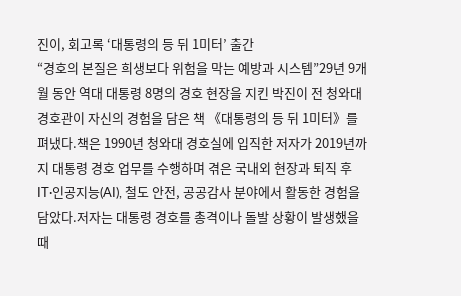진이, 회고록 ‘대통령의 등 뒤 1미터’ 출간
“경호의 본질은 희생보다 위험을 막는 예방과 시스템”29년 9개월 동안 역대 대통령 8명의 경호 현장을 지킨 박진이 전 청와대 경호관이 자신의 경험을 담은 책 《대통령의 등 뒤 1미터》를 펴냈다.책은 1990년 청와대 경호실에 입직한 저자가 2019년까지 대통령 경호 업무를 수행하며 겪은 국내외 현장과 퇴직 후 IT·인공지능(AI), 철도 안전, 공공감사 분야에서 활동한 경험을 담았다.저자는 대통령 경호를 총격이나 돌발 상황이 발생했을 때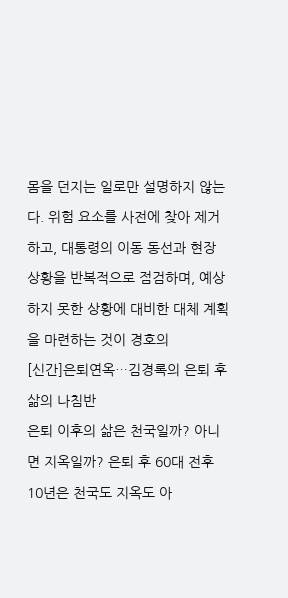몸을 던지는 일로만 설명하지 않는다. 위험 요소를 사전에 찾아 제거하고, 대통령의 이동 동선과 현장 상황을 반복적으로 점검하며, 예상하지 못한 상황에 대비한 대체 계획을 마련하는 것이 경호의
[신간]은퇴연옥…김경록의 은퇴 후 삶의 나침반
은퇴 이후의 삶은 천국일까? 아니면 지옥일까? 은퇴 후 60대 전후 10년은 천국도 지옥도 아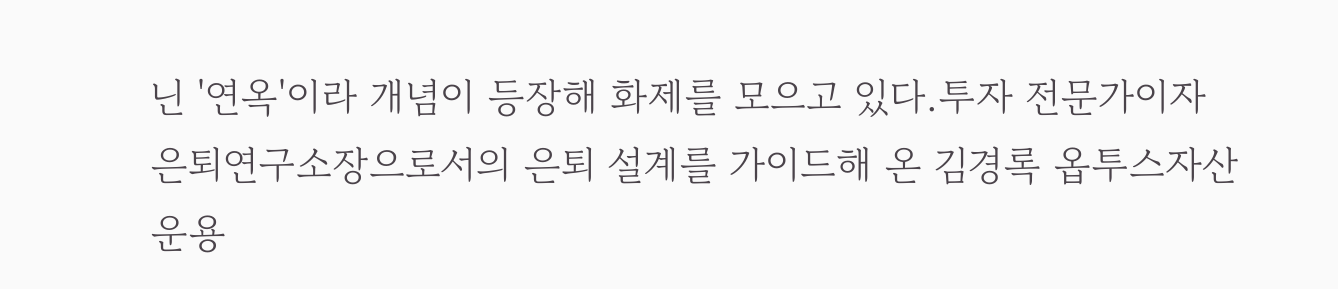닌 '연옥'이라 개념이 등장해 화제를 모으고 있다.투자 전문가이자 은퇴연구소장으로서의 은퇴 설계를 가이드해 온 김경록 옵투스자산운용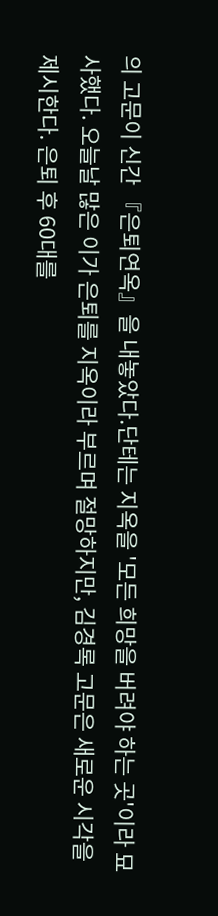의 고문이 신간 『은퇴연옥』을 내놓았다.단테는 지옥을 '모든 희망을 버려야 하는 곳'이라 묘사했다. 오늘날 많은 이가 은퇴를 지옥이라 부르며 절망하지만, 김경록 고문은 새로운 시각을 제시한다. 은퇴 후 60대를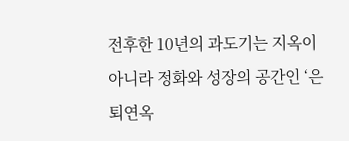전후한 10년의 과도기는 지옥이 아니라 정화와 성장의 공간인 ‘은퇴연옥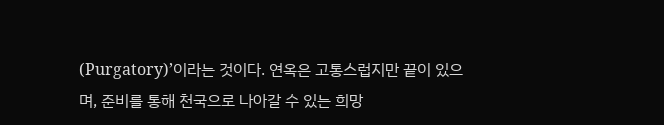(Purgatory)’이라는 것이다. 연옥은 고통스럽지만 끝이 있으며, 준비를 통해 천국으로 나아갈 수 있는 희망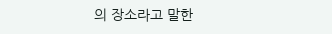의 장소라고 말한